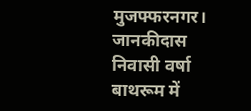मुजफ्फरनगर। जानकीदास निवासी वर्षा बाथरूम में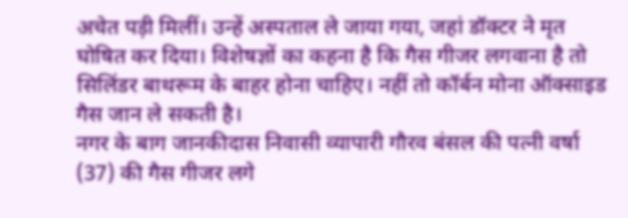अचेत पड़ी मिलीं। उन्हें अस्पताल ले जाया गया, जहां डॉक्टर ने मृत घोषित कर दिया। विशेषज्ञों का कहना है कि गैस गीजर लगवाना है तो सिलिंडर बाथरूम के बाहर होना चाहिए। नहीं तो कॉर्बन मोना ऑक्साइड गैस जान ले सकती है।
नगर के बाग जानकीदास निवासी व्यापारी गौरव बंसल की पत्नी वर्षा (37) की गैस गीजर लगे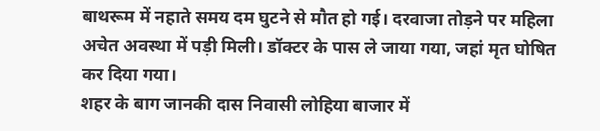बाथरूम में नहाते समय दम घुटने से मौत हो गई। दरवाजा तोड़ने पर महिला अचेत अवस्था में पड़ी मिली। डॉक्टर के पास ले जाया गया, जहां मृत घोषित कर दिया गया।
शहर के बाग जानकी दास निवासी लोहिया बाजार में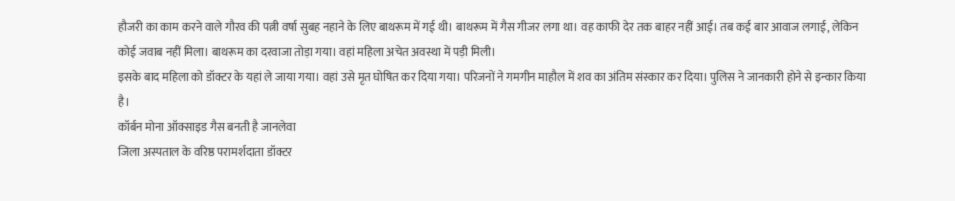हौजरी का काम करने वाले गौरव की पत्नी वर्षा सुबह नहाने के लिए बाथरूम में गई थी। बाथरूम में गैस गीजर लगा था। वह काफी देर तक बाहर नहीं आई। तब कई बार आवाज लगाई, लेकिन कोई जवाब नहीं मिला। बाथरूम का दरवाजा तोड़ा गया। वहां महिला अचेत अवस्था में पड़ी मिली।
इसके बाद महिला को डॉक्टर के यहां ले जाया गया। वहां उसे मृत घोषित कर दिया गया। परिजनों ने गमगीन माहौल में शव का अंतिम संस्कार कर दिया। पुलिस ने जानकारी होने से इन्कार किया है।
कॉर्बन मोना ऑक्साइड गैस बनती है जानलेवा
जिला अस्पताल के वरिष्ठ परामर्शदाता डॉक्टर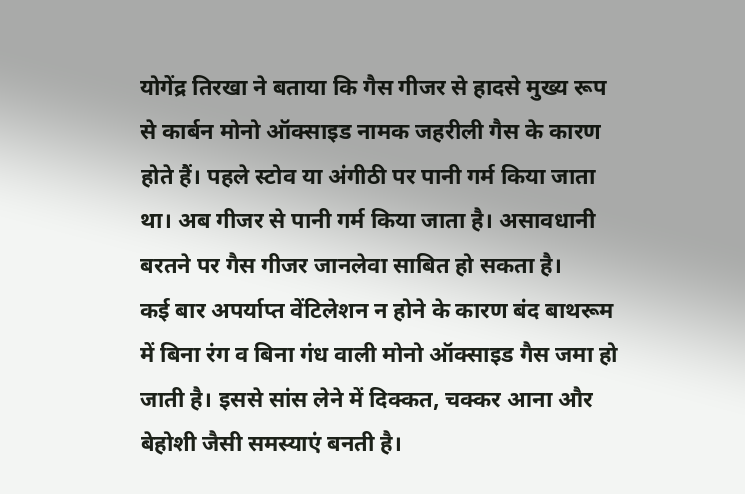योगेंद्र तिरखा ने बताया कि गैस गीजर से हादसे मुख्य रूप से कार्बन मोनो ऑक्साइड नामक जहरीली गैस के कारण होते हैं। पहले स्टोव या अंगीठी पर पानी गर्म किया जाता था। अब गीजर से पानी गर्म किया जाता है। असावधानी बरतने पर गैस गीजर जानलेवा साबित हो सकता है।
कई बार अपर्याप्त वेंटिलेशन न होने के कारण बंद बाथरूम में बिना रंग व बिना गंध वाली मोनो ऑक्साइड गैस जमा हो जाती है। इससे सांस लेने में दिक्कत, चक्कर आना और बेहोशी जैसी समस्याएं बनती है।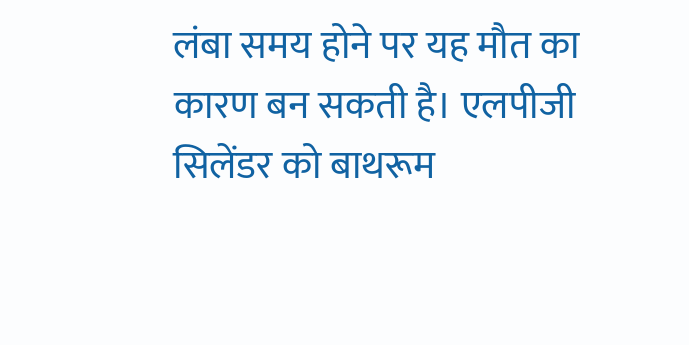लंबा समय होने पर यह मौत का कारण बन सकती है। एलपीजी सिलेंडर को बाथरूम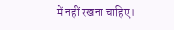में नहीं रखना चाहिए।